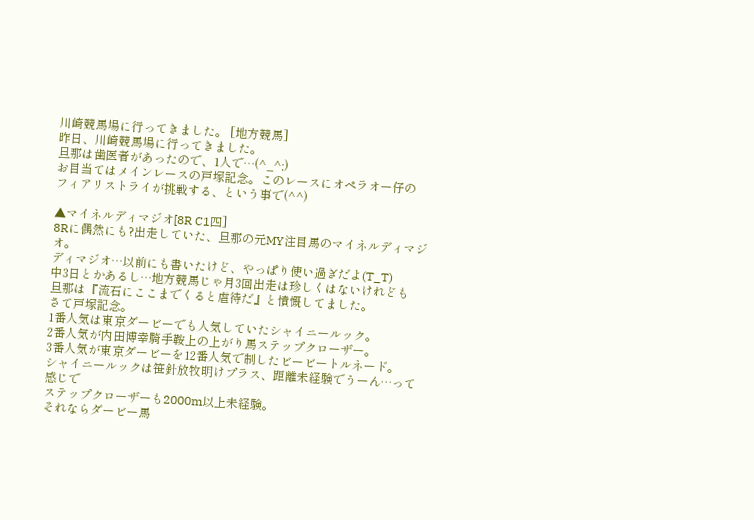川崎競馬場に行ってきました。 [地方競馬]
昨日、川崎競馬場に行ってきました。
旦那は歯医者があったので、1人で…(^_^;)
お目当てはメインレースの戸塚記念。このレースにオペラオー仔の
フィアリストライが挑戦する、という事で(^^)

▲マイネルディマジオ[8R C1四]
8Rに偶然にも?出走していた、旦那の元MY注目馬のマイネルディマジオ。
ディマジオ…以前にも書いたけど、やっぱり使い過ぎだよ(T_T)
中3日とかあるし…地方競馬じゃ月3回出走は珍しくはないけれども
旦那は『流石にここまでくると虐待だ』と憤慨してました。
さて戸塚記念。
1番人気は東京ダービーでも人気していたシャイニールック。
2番人気が内田博幸騎手鞍上の上がり馬ステップクローザー。
3番人気が東京ダービーを12番人気で制したビービートルネード。
シャイニールックは笹針放牧明けプラス、距離未経験でうーん…って感じで
ステップクローザーも2000m以上未経験。
それならダービー馬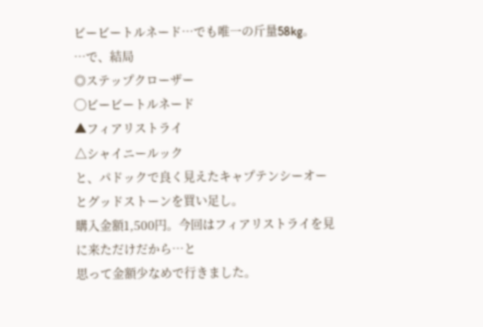ビービートルネード…でも唯一の斤量58kg。
…で、結局
◎ステップクローザー
◯ビービートルネード
▲フィアリストライ
△シャイニールック
と、パドックで良く見えたキャプテンシーオーとグッドストーンを買い足し。
購入金額1,500円。今回はフィアリストライを見に来ただけだから…と
思って金額少なめで行きました。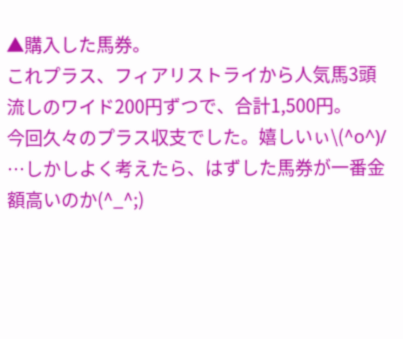▲購入した馬券。
これプラス、フィアリストライから人気馬3頭流しのワイド200円ずつで、合計1,500円。
今回久々のプラス収支でした。嬉しいぃ\(^o^)/
…しかしよく考えたら、はずした馬券が一番金額高いのか(^_^;)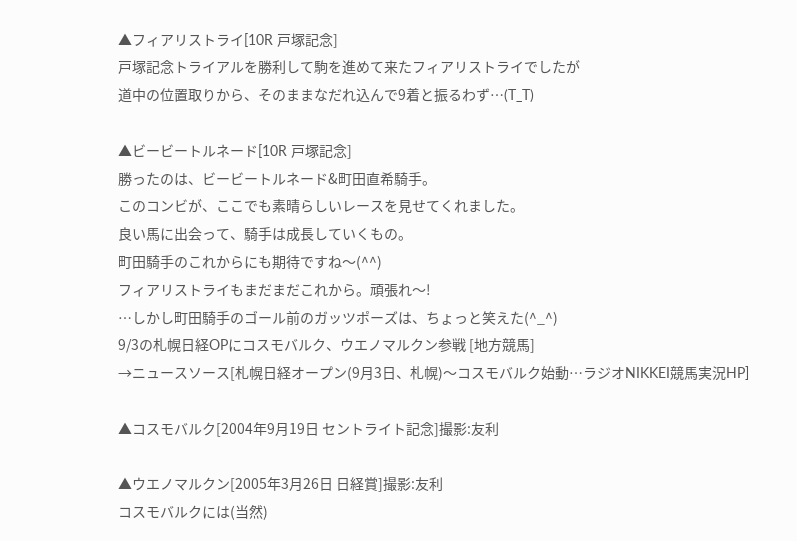▲フィアリストライ[10R 戸塚記念]
戸塚記念トライアルを勝利して駒を進めて来たフィアリストライでしたが
道中の位置取りから、そのままなだれ込んで9着と振るわず…(T_T)

▲ビービートルネード[10R 戸塚記念]
勝ったのは、ビービートルネード&町田直希騎手。
このコンビが、ここでも素晴らしいレースを見せてくれました。
良い馬に出会って、騎手は成長していくもの。
町田騎手のこれからにも期待ですね〜(^^)
フィアリストライもまだまだこれから。頑張れ〜!
…しかし町田騎手のゴール前のガッツポーズは、ちょっと笑えた(^_^)
9/3の札幌日経OPにコスモバルク、ウエノマルクン参戦 [地方競馬]
→ニュースソース[札幌日経オープン(9月3日、札幌)〜コスモバルク始動…ラジオNIKKEI競馬実況HP]

▲コスモバルク[2004年9月19日 セントライト記念]撮影:友利

▲ウエノマルクン[2005年3月26日 日経賞]撮影:友利
コスモバルクには(当然)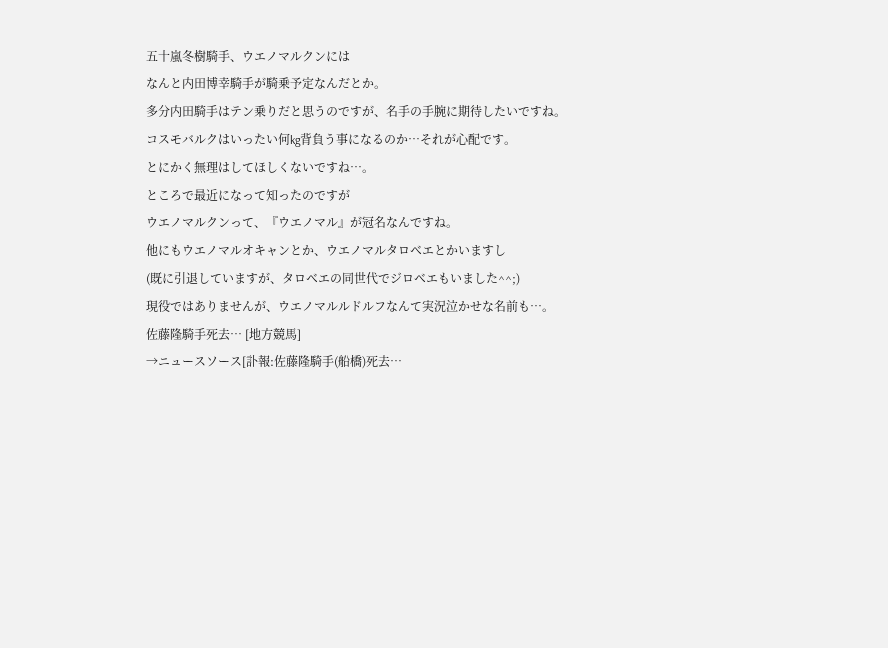五十嵐冬樹騎手、ウエノマルクンには
なんと内田博幸騎手が騎乗予定なんだとか。
多分内田騎手はテン乗りだと思うのですが、名手の手腕に期待したいですね。
コスモバルクはいったい何kg背負う事になるのか…それが心配です。
とにかく無理はしてほしくないですね…。
ところで最近になって知ったのですが
ウエノマルクンって、『ウエノマル』が冠名なんですね。
他にもウエノマルオキャンとか、ウエノマルタロベエとかいますし
(既に引退していますが、タロベエの同世代でジロベエもいました^^;)
現役ではありませんが、ウエノマルルドルフなんて実況泣かせな名前も…。
佐藤隆騎手死去… [地方競馬]
→ニュースソース[訃報:佐藤隆騎手(船橋)死去…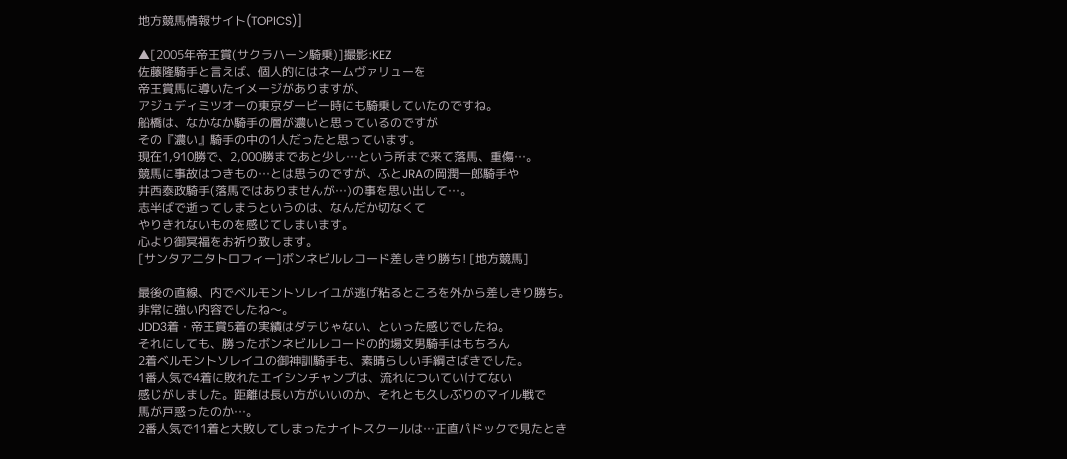地方競馬情報サイト(TOPICS)]

▲[2005年帝王賞(サクラハーン騎乗)]撮影:KEZ
佐藤隆騎手と言えば、個人的にはネームヴァリューを
帝王賞馬に導いたイメージがありますが、
アジュディミツオーの東京ダービー時にも騎乗していたのですね。
船橋は、なかなか騎手の層が濃いと思っているのですが
その『濃い』騎手の中の1人だったと思っています。
現在1,910勝で、2,000勝まであと少し…という所まで来て落馬、重傷…。
競馬に事故はつきもの…とは思うのですが、ふとJRAの岡潤一郎騎手や
井西泰政騎手(落馬ではありませんが…)の事を思い出して…。
志半ばで逝ってしまうというのは、なんだか切なくて
やりきれないものを感じてしまいます。
心より御冥福をお祈り致します。
[サンタアニタトロフィー]ボンネビルレコード差しきり勝ち! [地方競馬]

最後の直線、内でベルモントソレイユが逃げ粘るところを外から差しきり勝ち。
非常に強い内容でしたね〜。
JDD3着・帝王賞5着の実績はダテじゃない、といった感じでしたね。
それにしても、勝ったボンネビルレコードの的場文男騎手はもちろん
2着ベルモントソレイユの御神訓騎手も、素晴らしい手綱さばきでした。
1番人気で4着に敗れたエイシンチャンプは、流れについていけてない
感じがしました。距離は長い方がいいのか、それとも久しぶりのマイル戦で
馬が戸惑ったのか…。
2番人気で11着と大敗してしまったナイトスクールは…正直パドックで見たとき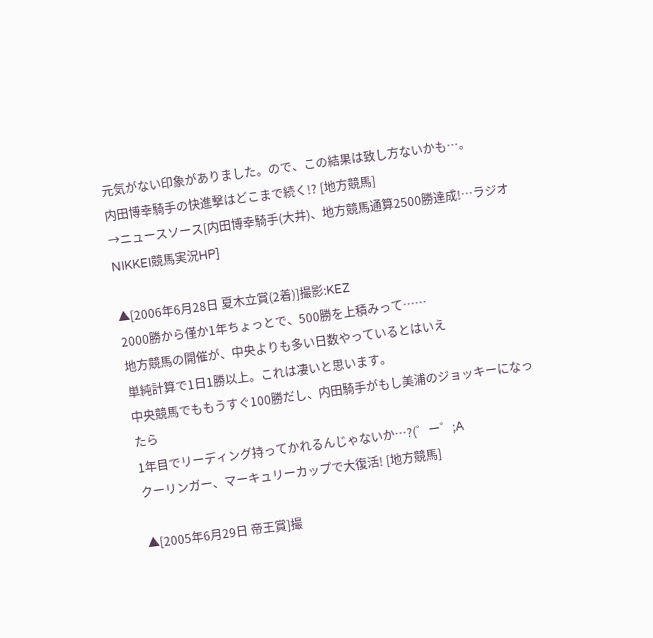元気がない印象がありました。ので、この結果は致し方ないかも…。
内田博幸騎手の快進撃はどこまで続く!? [地方競馬]
→ニュースソース[内田博幸騎手(大井)、地方競馬通算2500勝達成!…ラジオNIKKEI競馬実況HP]

▲[2006年6月28日 夏木立賞(2着)]撮影:KEZ
2000勝から僅か1年ちょっとで、500勝を上積みって……
地方競馬の開催が、中央よりも多い日数やっているとはいえ
単純計算で1日1勝以上。これは凄いと思います。
中央競馬でももうすぐ100勝だし、内田騎手がもし美浦のジョッキーになったら
1年目でリーディング持ってかれるんじゃないか…?(゜ー゜;A
クーリンガー、マーキュリーカップで大復活! [地方競馬]

▲[2005年6月29日 帝王賞]撮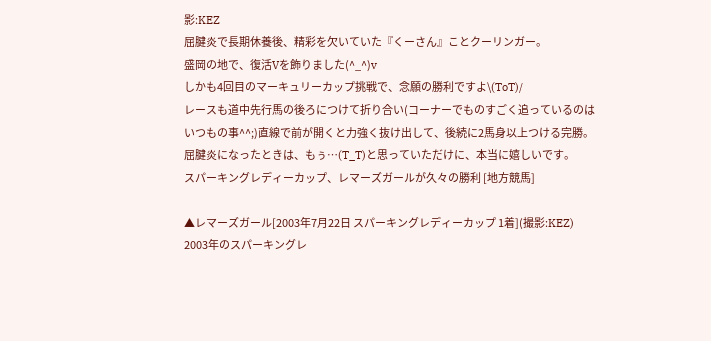影:KEZ
屈腱炎で長期休養後、精彩を欠いていた『くーさん』ことクーリンガー。
盛岡の地で、復活Vを飾りました(^_^)v
しかも4回目のマーキュリーカップ挑戦で、念願の勝利ですよ\(ToT)/
レースも道中先行馬の後ろにつけて折り合い(コーナーでものすごく追っているのは
いつもの事^^;)直線で前が開くと力強く抜け出して、後続に2馬身以上つける完勝。
屈腱炎になったときは、もぅ…(T_T)と思っていただけに、本当に嬉しいです。
スパーキングレディーカップ、レマーズガールが久々の勝利 [地方競馬]

▲レマーズガール[2003年7月22日 スパーキングレディーカップ 1着](撮影:KEZ)
2003年のスパーキングレ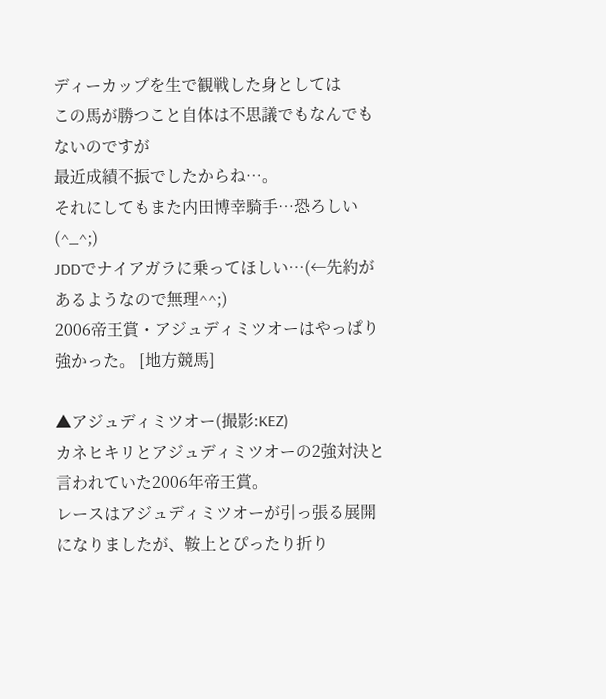ディーカップを生で観戦した身としては
この馬が勝つこと自体は不思議でもなんでもないのですが
最近成績不振でしたからね…。
それにしてもまた内田博幸騎手…恐ろしい(^_^;)
JDDでナイアガラに乗ってほしい…(←先約があるようなので無理^^;)
2006帝王賞・アジュディミツオーはやっぱり強かった。 [地方競馬]

▲アジュディミツオー(撮影:KEZ)
カネヒキリとアジュディミツオーの2強対決と言われていた2006年帝王賞。
レースはアジュディミツオーが引っ張る展開になりましたが、鞍上とぴったり折り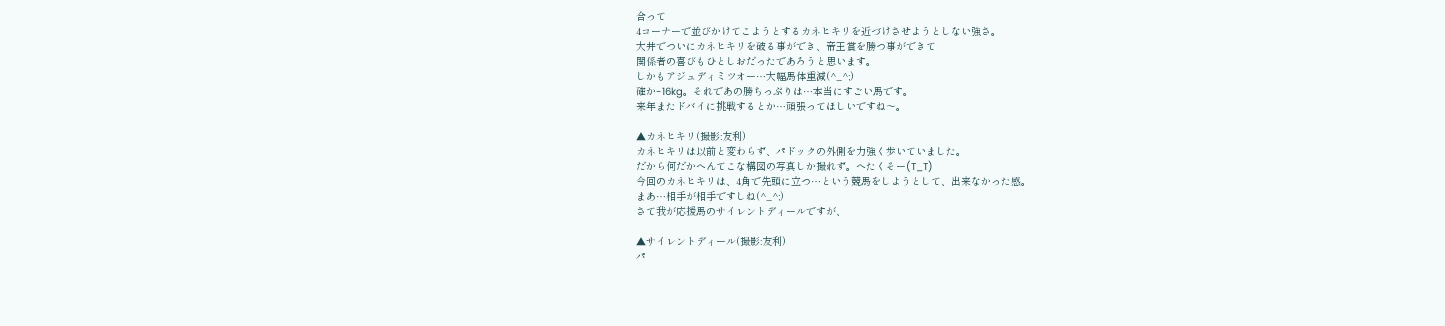合って
4コーナーで並びかけてこようとするカネヒキリを近づけさせようとしない強さ。
大井でついにカネヒキリを破る事ができ、帝王賞を勝つ事ができて
関係者の喜びもひとしおだったであろうと思います。
しかもアジュディミツオー…大幅馬体重減(^_^;)
確か-16kg。それであの勝ちっぷりは…本当にすごい馬です。
来年またドバイに挑戦するとか…頑張ってほしいですね〜。

▲カネヒキリ(撮影:友利)
カネヒキリは以前と変わらず、パドックの外側を力強く歩いていました。
だから何だかへんてこな構図の写真しか撮れず。へたくそー(T_T)
今回のカネヒキリは、4角で先頭に立つ…という競馬をしようとして、出来なかった感。
まあ…相手が相手ですしね(^_^;)
さて我が応援馬のサイレントディールですが、

▲サイレントディール(撮影:友利)
パ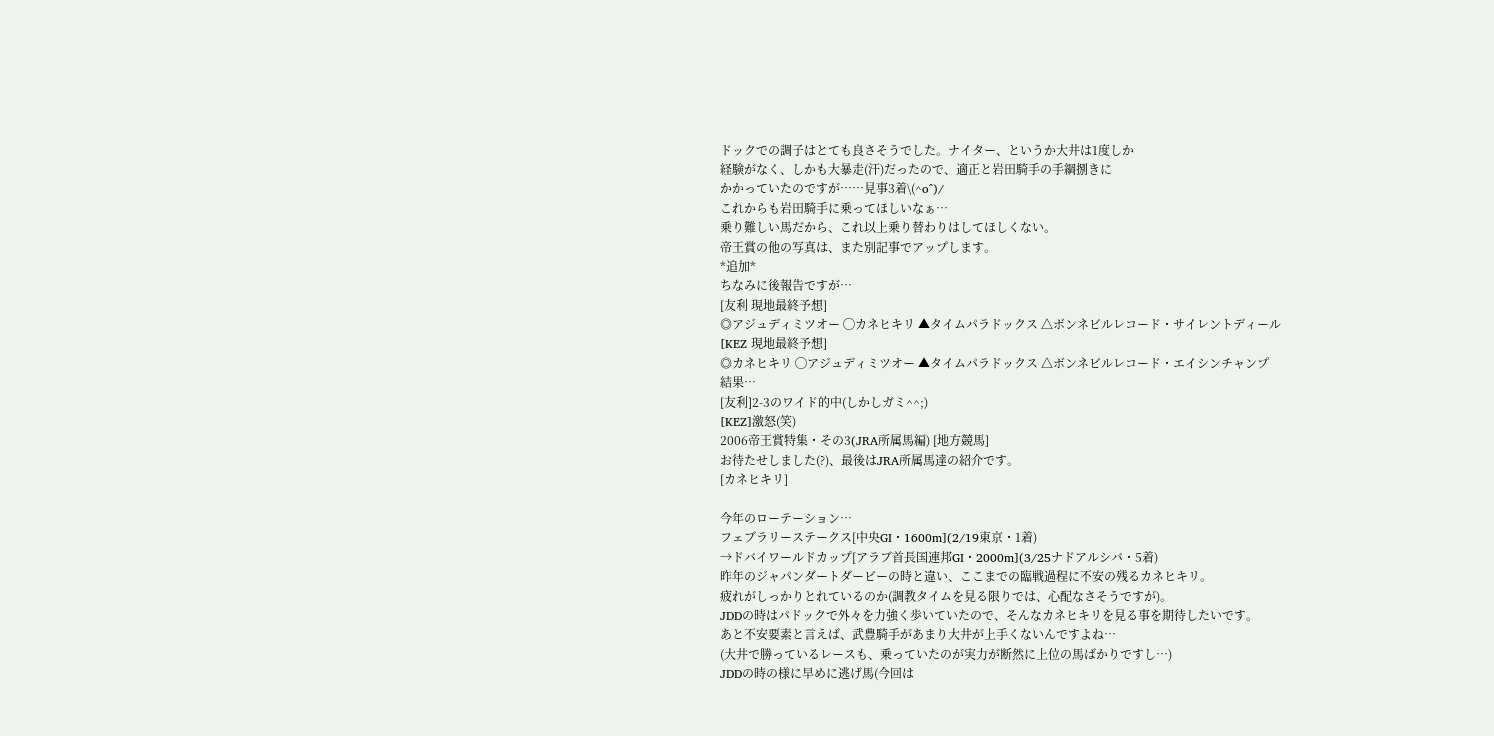ドックでの調子はとても良さそうでした。ナイター、というか大井は1度しか
経験がなく、しかも大暴走(汗)だったので、適正と岩田騎手の手綱捌きに
かかっていたのですが……見事3着\(^o^)/
これからも岩田騎手に乗ってほしいなぁ…
乗り難しい馬だから、これ以上乗り替わりはしてほしくない。
帝王賞の他の写真は、また別記事でアップします。
*追加*
ちなみに後報告ですが…
[友利 現地最終予想]
◎アジュディミツオー ◯カネヒキリ ▲タイムパラドックス △ボンネビルレコード・サイレントディール
[KEZ 現地最終予想]
◎カネヒキリ ◯アジュディミツオー ▲タイムパラドックス △ボンネビルレコード・エイシンチャンプ
結果…
[友利]2-3のワイド的中(しかしガミ^^;)
[KEZ]激怒(笑)
2006帝王賞特集・その3(JRA所属馬編) [地方競馬]
お待たせしました(?)、最後はJRA所属馬達の紹介です。
[カネヒキリ]

今年のローテーション…
フェブラリーステークス[中央GI・1600m](2/19東京・1着)
→ドバイワールドカップ[アラブ首長国連邦GI・2000m](3/25ナドアルシバ・5着)
昨年のジャパンダートダービーの時と違い、ここまでの臨戦過程に不安の残るカネヒキリ。
疲れがしっかりとれているのか(調教タイムを見る限りでは、心配なさそうですが)。
JDDの時はパドックで外々を力強く歩いていたので、そんなカネヒキリを見る事を期待したいです。
あと不安要素と言えば、武豊騎手があまり大井が上手くないんですよね…
(大井で勝っているレースも、乗っていたのが実力が断然に上位の馬ばかりですし…)
JDDの時の様に早めに逃げ馬(今回は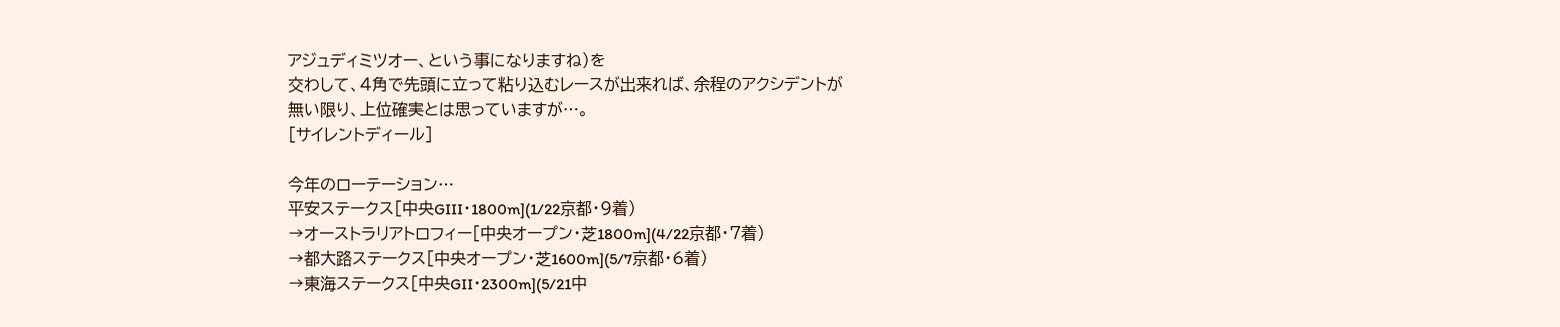アジュディミツオー、という事になりますね)を
交わして、4角で先頭に立って粘り込むレースが出来れば、余程のアクシデントが
無い限り、上位確実とは思っていますが…。
[サイレントディール]

今年のローテーション…
平安ステークス[中央GIII・1800m](1/22京都・9着)
→オーストラリアトロフィー[中央オープン・芝1800m](4/22京都・7着)
→都大路ステークス[中央オープン・芝1600m](5/7京都・6着)
→東海ステークス[中央GII・2300m](5/21中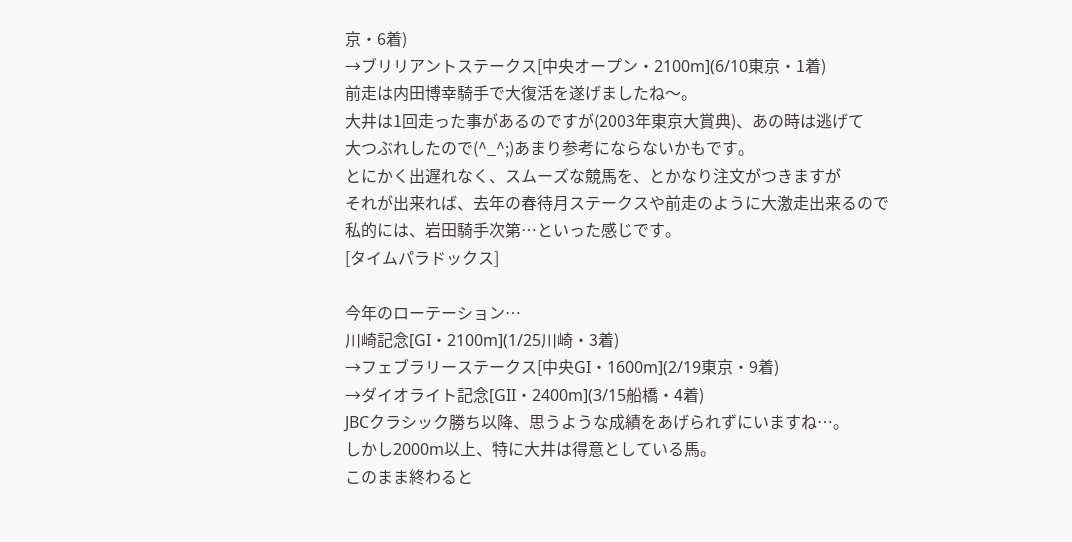京・6着)
→ブリリアントステークス[中央オープン・2100m](6/10東京・1着)
前走は内田博幸騎手で大復活を遂げましたね〜。
大井は1回走った事があるのですが(2003年東京大賞典)、あの時は逃げて
大つぶれしたので(^_^;)あまり参考にならないかもです。
とにかく出遅れなく、スムーズな競馬を、とかなり注文がつきますが
それが出来れば、去年の春待月ステークスや前走のように大激走出来るので
私的には、岩田騎手次第…といった感じです。
[タイムパラドックス]

今年のローテーション…
川崎記念[GI・2100m](1/25川崎・3着)
→フェブラリーステークス[中央GI・1600m](2/19東京・9着)
→ダイオライト記念[GII・2400m](3/15船橋・4着)
JBCクラシック勝ち以降、思うような成績をあげられずにいますね…。
しかし2000m以上、特に大井は得意としている馬。
このまま終わると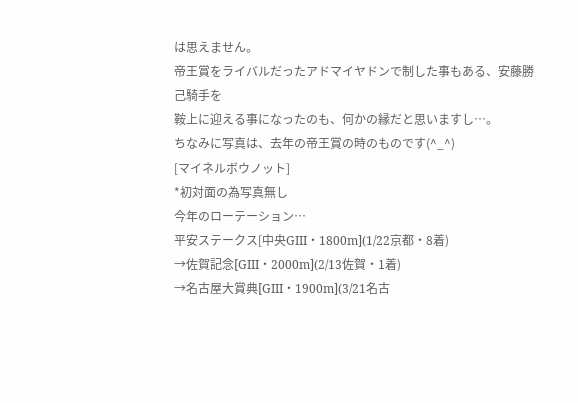は思えません。
帝王賞をライバルだったアドマイヤドンで制した事もある、安藤勝己騎手を
鞍上に迎える事になったのも、何かの縁だと思いますし…。
ちなみに写真は、去年の帝王賞の時のものです(^_^)
[マイネルボウノット]
*初対面の為写真無し
今年のローテーション…
平安ステークス[中央GIII・1800m](1/22京都・8着)
→佐賀記念[GIII・2000m](2/13佐賀・1着)
→名古屋大賞典[GIII・1900m](3/21名古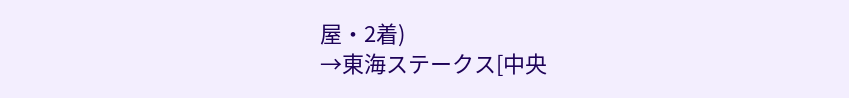屋・2着)
→東海ステークス[中央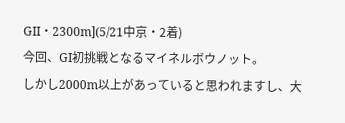GII・2300m](5/21中京・2着)
今回、GI初挑戦となるマイネルボウノット。
しかし2000m以上があっていると思われますし、大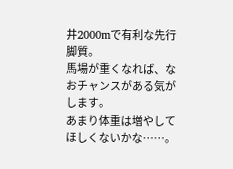井2000mで有利な先行脚質。
馬場が重くなれば、なおチャンスがある気がします。
あまり体重は増やしてほしくないかな……。